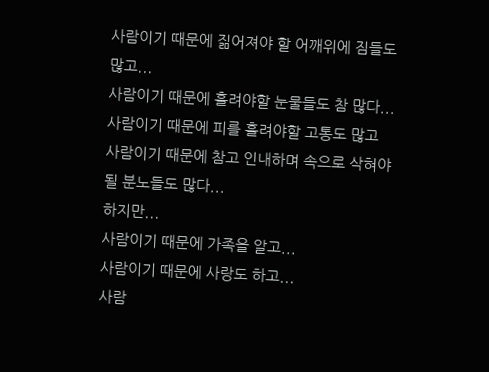사람이기 때문에 짊어져야 할 어깨위에 짐들도 많고...
사람이기 때문에 흘려야할 눈물들도 참 많다...
사람이기 때문에 피를 흘려야할 고통도 많고
사람이기 때문에 참고 인내하며 속으로 삭혀야 될 분노들도 많다...
하지만...
사람이기 때문에 가족을 알고...
사람이기 때문에 사랑도 하고...
사람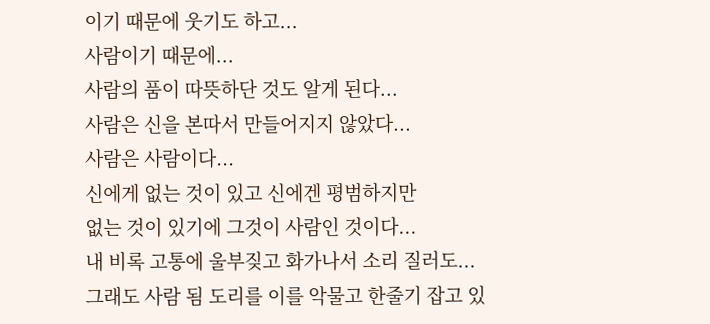이기 때문에 웃기도 하고...
사람이기 때문에...
사람의 품이 따뜻하단 것도 알게 된다...
사람은 신을 본따서 만들어지지 않았다...
사람은 사람이다...
신에게 없는 것이 있고 신에겐 평범하지만
없는 것이 있기에 그것이 사람인 것이다...
내 비록 고통에 울부짖고 화가나서 소리 질러도...
그래도 사람 됨 도리를 이를 악물고 한줄기 잡고 있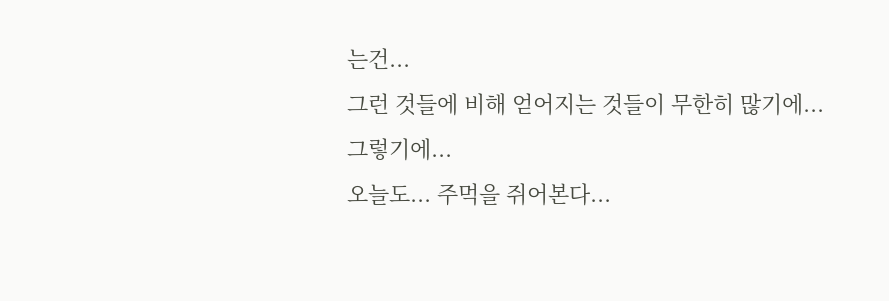는건...
그런 것들에 비해 얻어지는 것들이 무한히 많기에...
그렇기에...
오늘도... 주먹을 쥐어본다...